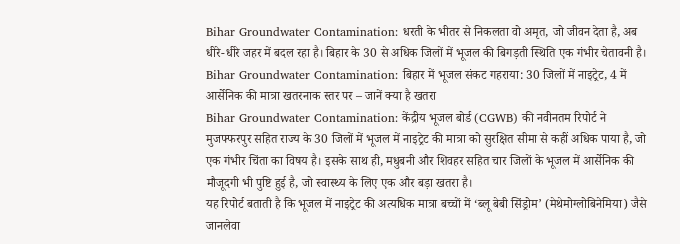Bihar Groundwater Contamination: धरती के भीतर से निकलता वो अमृत, जो जीवन देता है, अब धीरे-धीरे जहर में बदल रहा है। बिहार के 30 से अधिक जिलों में भूजल की बिगड़ती स्थिति एक गंभीर चेतावनी है।
Bihar Groundwater Contamination: बिहार में भूजल संकट गहराया: 30 जिलों में नाइट्रेट, 4 में आर्सेनिक की मात्रा खतरनाक स्तर पर – जानें क्या है खतरा
Bihar Groundwater Contamination: केंद्रीय भूजल बोर्ड (CGWB) की नवीनतम रिपोर्ट ने मुजफ्फरपुर सहित राज्य के 30 जिलों में भूजल में नाइट्रेट की मात्रा को सुरक्षित सीमा से कहीं अधिक पाया है, जो एक गंभीर चिंता का विषय है। इसके साथ ही, मधुबनी और शिवहर सहित चार जिलों के भूजल में आर्सेनिक की मौजूदगी भी पुष्टि हुई है, जो स्वास्थ्य के लिए एक और बड़ा खतरा है।
यह रिपोर्ट बताती है कि भूजल में नाइट्रेट की अत्यधिक मात्रा बच्चों में ‘ब्लू बेबी सिंड्रोम’ (मेथेमोग्लोबिनेमिया) जैसे जानलेवा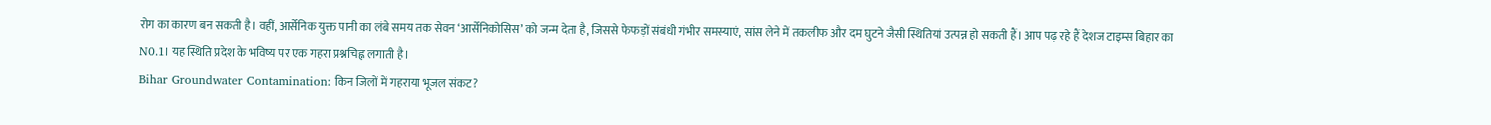रोग का कारण बन सकती है। वहीं, आर्सेनिक युक्त पानी का लंबे समय तक सेवन ‘आर्सेनिकोसिस’ को जन्म देता है, जिससे फेफड़ों संबंधी गंभीर समस्याएं, सांस लेने में तकलीफ और दम घुटने जैसी स्थितियां उत्पन्न हो सकती हैं। आप पढ़ रहे हैं देशज टाइम्स बिहार का N0.1। यह स्थिति प्रदेश के भविष्य पर एक गहरा प्रश्नचिह्न लगाती है।
Bihar Groundwater Contamination: किन जिलों में गहराया भूजल संकट?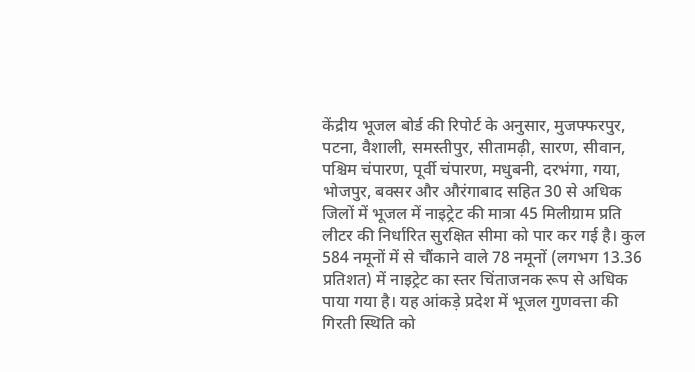केंद्रीय भूजल बोर्ड की रिपोर्ट के अनुसार, मुजफ्फरपुर, पटना, वैशाली, समस्तीपुर, सीतामढ़ी, सारण, सीवान, पश्चिम चंपारण, पूर्वी चंपारण, मधुबनी, दरभंगा, गया, भोजपुर, बक्सर और औरंगाबाद सहित 30 से अधिक जिलों में भूजल में नाइट्रेट की मात्रा 45 मिलीग्राम प्रति लीटर की निर्धारित सुरक्षित सीमा को पार कर गई है। कुल 584 नमूनों में से चौंकाने वाले 78 नमूनों (लगभग 13.36 प्रतिशत) में नाइट्रेट का स्तर चिंताजनक रूप से अधिक पाया गया है। यह आंकड़े प्रदेश में भूजल गुणवत्ता की गिरती स्थिति को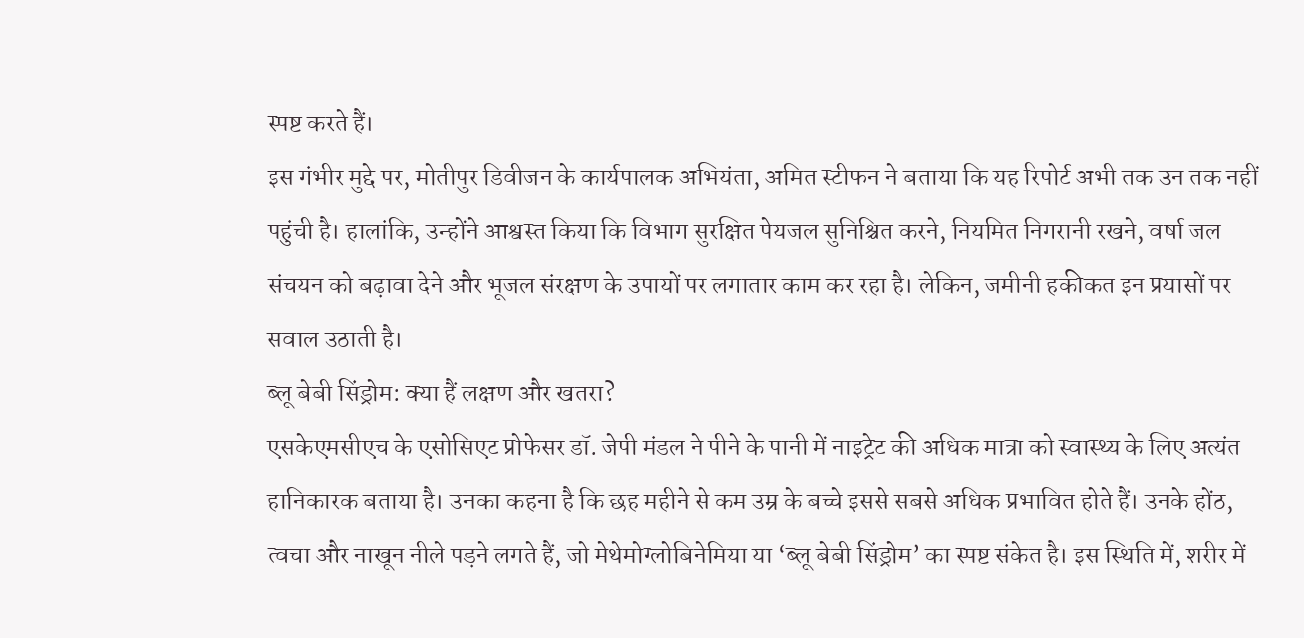स्पष्ट करते हैं।
इस गंभीर मुद्दे पर, मोतीपुर डिवीजन के कार्यपालक अभियंता, अमित स्टीफन ने बताया कि यह रिपोर्ट अभी तक उन तक नहीं पहुंची है। हालांकि, उन्होंने आश्वस्त किया कि विभाग सुरक्षित पेयजल सुनिश्चित करने, नियमित निगरानी रखने, वर्षा जल संचयन को बढ़ावा देने और भूजल संरक्षण के उपायों पर लगातार काम कर रहा है। लेकिन, जमीनी हकीकत इन प्रयासों पर सवाल उठाती है।
ब्लू बेबी सिंड्रोम: क्या हैं लक्षण और खतरा?
एसकेएमसीएच के एसोसिएट प्रोफेसर डॉ. जेपी मंडल ने पीने के पानी में नाइट्रेट की अधिक मात्रा को स्वास्थ्य के लिए अत्यंत हानिकारक बताया है। उनका कहना है कि छह महीने से कम उम्र के बच्चे इससे सबसे अधिक प्रभावित होते हैं। उनके होंठ, त्वचा और नाखून नीले पड़ने लगते हैं, जो मेथेमोग्लोबिनेमिया या ‘ब्लू बेबी सिंड्रोम’ का स्पष्ट संकेत है। इस स्थिति में, शरीर में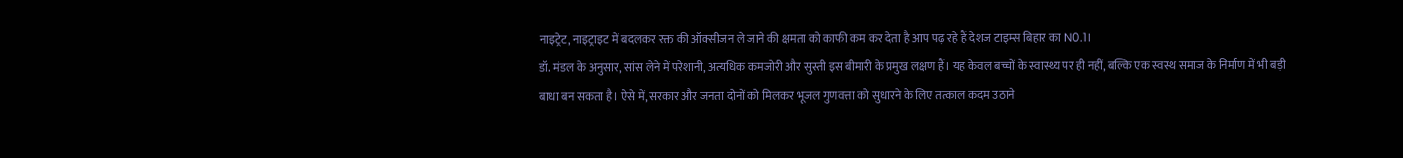नाइट्रेट, नाइट्राइट में बदलकर रक्त की ऑक्सीजन ले जाने की क्षमता को काफी कम कर देता है आप पढ़ रहे हैं देशज टाइम्स बिहार का N0.1।
डॉ. मंडल के अनुसार, सांस लेने में परेशानी, अत्यधिक कमजोरी और सुस्ती इस बीमारी के प्रमुख लक्षण हैं। यह केवल बच्चों के स्वास्थ्य पर ही नहीं, बल्कि एक स्वस्थ समाज के निर्माण में भी बड़ी बाधा बन सकता है। ऐसे में, सरकार और जनता दोनों को मिलकर भूजल गुणवत्ता को सुधारने के लिए तत्काल कदम उठाने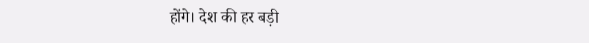होंगे। देश की हर बड़ी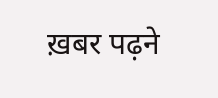ख़बर पढ़ने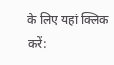के लिए यहां क्लिक करें: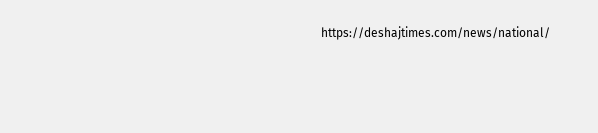https://deshajtimes.com/news/national/